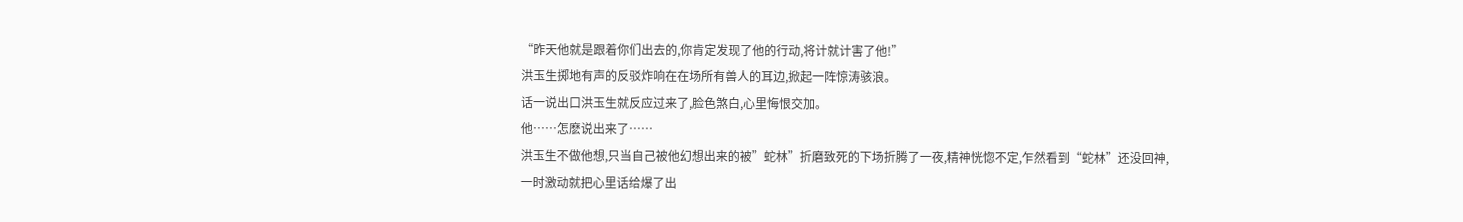“昨天他就是跟着你们出去的,你肯定发现了他的行动,将计就计害了他!”
洪玉生掷地有声的反驳炸响在在场所有兽人的耳边,掀起一阵惊涛骇浪。
话一说出口洪玉生就反应过来了,脸色煞白,心里悔恨交加。
他……怎麽说出来了……
洪玉生不做他想,只当自己被他幻想出来的被”蛇林”折磨致死的下场折腾了一夜,精神恍惚不定,乍然看到“蛇林”还没回神,一时激动就把心里话给爆了出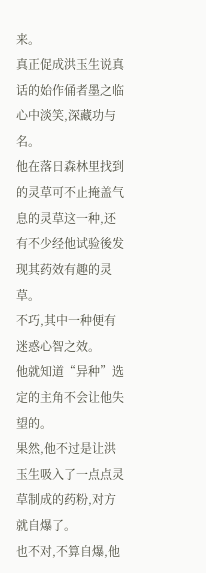来。
真正促成洪玉生说真话的始作俑者墨之临心中淡笑,深藏功与名。
他在落日森林里找到的灵草可不止掩盖气息的灵草这一种,还有不少经他试验後发现其药效有趣的灵草。
不巧,其中一种便有迷惑心智之效。
他就知道“异种”选定的主角不会让他失望的。
果然,他不过是让洪玉生吸入了一点点灵草制成的药粉,对方就自爆了。
也不对,不算自爆,他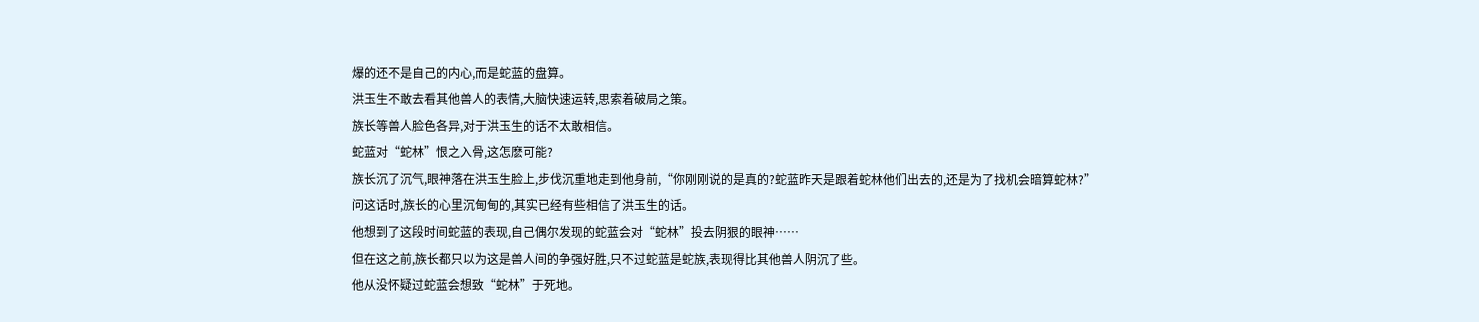爆的还不是自己的内心,而是蛇蓝的盘算。
洪玉生不敢去看其他兽人的表情,大脑快速运转,思索着破局之策。
族长等兽人脸色各异,对于洪玉生的话不太敢相信。
蛇蓝对“蛇林”恨之入骨,这怎麽可能?
族长沉了沉气,眼神落在洪玉生脸上,步伐沉重地走到他身前,“你刚刚说的是真的?蛇蓝昨天是跟着蛇林他们出去的,还是为了找机会暗算蛇林?”
问这话时,族长的心里沉甸甸的,其实已经有些相信了洪玉生的话。
他想到了这段时间蛇蓝的表现,自己偶尔发现的蛇蓝会对“蛇林”投去阴狠的眼神……
但在这之前,族长都只以为这是兽人间的争强好胜,只不过蛇蓝是蛇族,表现得比其他兽人阴沉了些。
他从没怀疑过蛇蓝会想致“蛇林”于死地。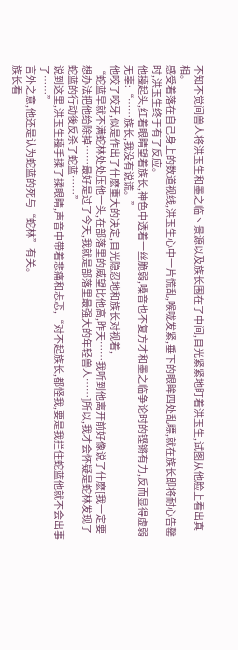不知不觉间兽人将洪玉生和墨之临丶景源以及族长围在了中间,目光紧紧地盯着洪玉生,试图从他脸上看出真相。
感受着落在自己身上的数道视线,洪玉生心中一片慌乱,喉咙发紧,垂下的眼眸四处乱瞟,就在族长即将耐心告罄时,洪玉生终于有了反应。
他擡起头,红着眼睛望着族长,神色中透着一丝脆弱,嗓音也不复方才和墨之临争论时的铿锵有力,反而显得虚弱无辜:“……族长,我没有说谎。”
他咬了咬牙,似是作出了什麽重大的决定,目光隐忍地和族长对视着,
“蛇蓝早就不满蛇林处处压他一头,在部落里的威望比他高,昨天……我听到他离开前好像说了什麽[我一定要想办法把他给除掉……最好是过了今天,我就是部落里最强大的年轻兽人……]所以,我才会怀疑是蛇林发现了蛇蓝的行动後反杀了蛇蓝……”
说到这里,洪玉生擡手揉了揉眼睛,声音中带着悲痛和忐忑,“对不起族长,都怪我,要是我拦住蛇蓝他就不会出事了……”
言外之意,他还是认为蛇蓝的死与“蛇林”有关。
族长看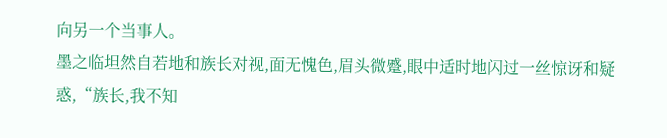向另一个当事人。
墨之临坦然自若地和族长对视,面无愧色,眉头微蹙,眼中适时地闪过一丝惊讶和疑惑,“族长,我不知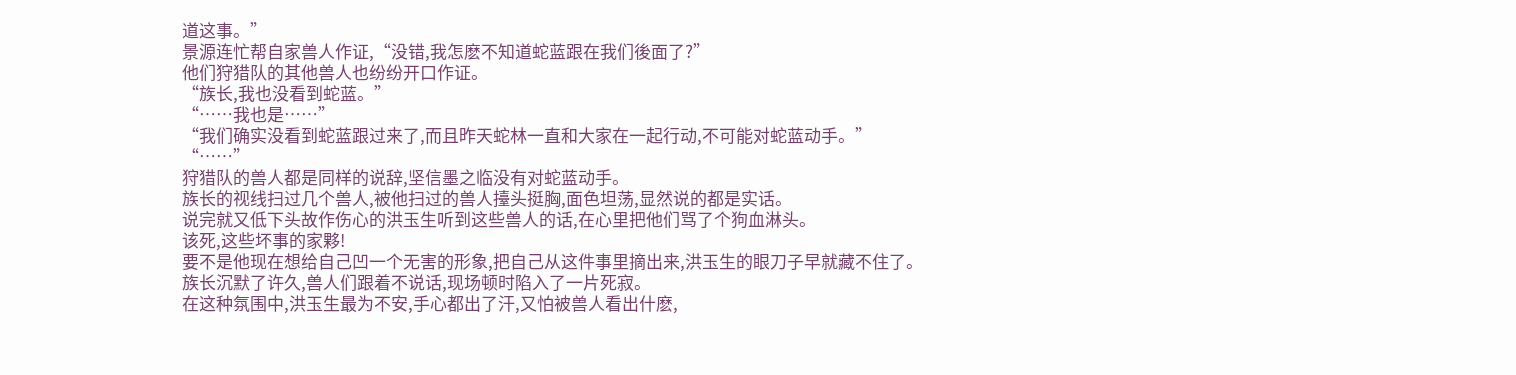道这事。”
景源连忙帮自家兽人作证,“没错,我怎麽不知道蛇蓝跟在我们後面了?”
他们狩猎队的其他兽人也纷纷开口作证。
“族长,我也没看到蛇蓝。”
“……我也是……”
“我们确实没看到蛇蓝跟过来了,而且昨天蛇林一直和大家在一起行动,不可能对蛇蓝动手。”
“……”
狩猎队的兽人都是同样的说辞,坚信墨之临没有对蛇蓝动手。
族长的视线扫过几个兽人,被他扫过的兽人擡头挺胸,面色坦荡,显然说的都是实话。
说完就又低下头故作伤心的洪玉生听到这些兽人的话,在心里把他们骂了个狗血淋头。
该死,这些坏事的家夥!
要不是他现在想给自己凹一个无害的形象,把自己从这件事里摘出来,洪玉生的眼刀子早就藏不住了。
族长沉默了许久,兽人们跟着不说话,现场顿时陷入了一片死寂。
在这种氛围中,洪玉生最为不安,手心都出了汗,又怕被兽人看出什麽,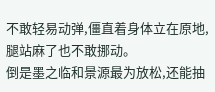不敢轻易动弹,僵直着身体立在原地,腿站麻了也不敢挪动。
倒是墨之临和景源最为放松,还能抽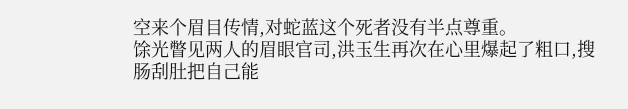空来个眉目传情,对蛇蓝这个死者没有半点尊重。
馀光瞥见两人的眉眼官司,洪玉生再次在心里爆起了粗口,搜肠刮肚把自己能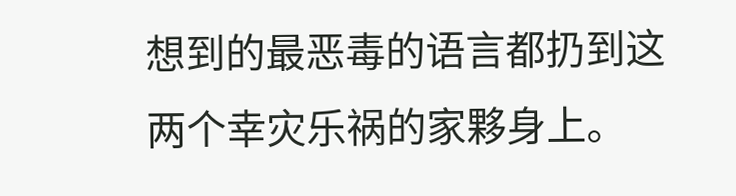想到的最恶毒的语言都扔到这两个幸灾乐祸的家夥身上。